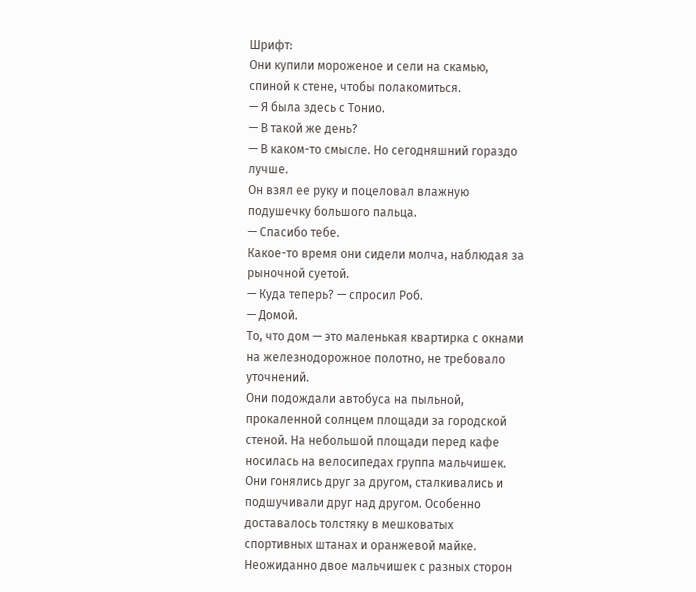Шрифт:
Они купили мороженое и сели на скамью, спиной к стене, чтобы полакомиться.
— Я была здесь с Тонио.
— В такой же день?
— В каком-то смысле. Но сегодняшний гораздо лучше.
Он взял ее руку и поцеловал влажную подушечку большого пальца.
— Спасибо тебе.
Какое-то время они сидели молча, наблюдая за рыночной суетой.
— Куда теперь? — спросил Роб.
— Домой.
То, что дом — это маленькая квартирка с окнами на железнодорожное полотно, не требовало уточнений.
Они подождали автобуса на пыльной, прокаленной солнцем площади за городской стеной. На небольшой площади перед кафе носилась на велосипедах группа мальчишек. Они гонялись друг за другом, сталкивались и подшучивали друг над другом. Особенно доставалось толстяку в мешковатых спортивных штанах и оранжевой майке.
Неожиданно двое мальчишек с разных сторон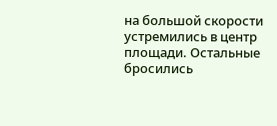на большой скорости устремились в центр площади. Остальные бросились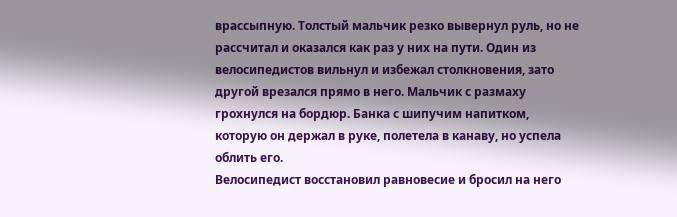врассыпную. Толстый мальчик резко вывернул руль, но не рассчитал и оказался как раз у них на пути. Один из велосипедистов вильнул и избежал столкновения, зато другой врезался прямо в него. Мальчик с размаху грохнулся на бордюр. Банка с шипучим напитком, которую он держал в руке, полетела в канаву, но успела облить его.
Велосипедист восстановил равновесие и бросил на него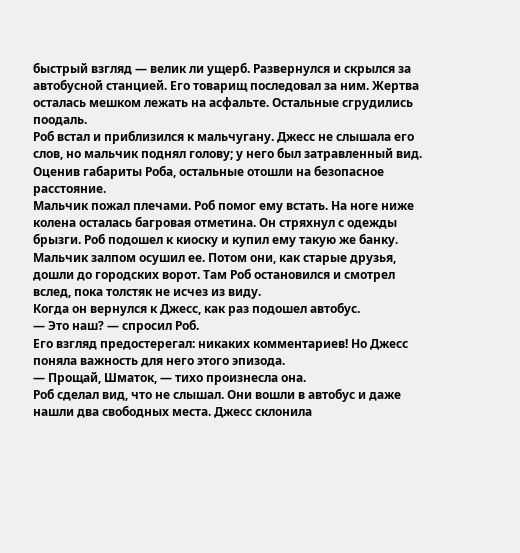быстрый взгляд — велик ли ущерб. Развернулся и скрылся за автобусной станцией. Его товарищ последовал за ним. Жертва осталась мешком лежать на асфальте. Остальные сгрудились поодаль.
Роб встал и приблизился к мальчугану. Джесс не слышала его слов, но мальчик поднял голову; у него был затравленный вид. Оценив габариты Роба, остальные отошли на безопасное расстояние.
Мальчик пожал плечами. Роб помог ему встать. На ноге ниже колена осталась багровая отметина. Он стряхнул с одежды брызги. Роб подошел к киоску и купил ему такую же банку. Мальчик залпом осушил ее. Потом они, как старые друзья, дошли до городских ворот. Там Роб остановился и смотрел вслед, пока толстяк не исчез из виду.
Когда он вернулся к Джесс, как раз подошел автобус.
— Это наш? — спросил Роб.
Его взгляд предостерегал: никаких комментариев! Но Джесс поняла важность для него этого эпизода.
— Прощай, Шматок, — тихо произнесла она.
Роб сделал вид, что не слышал. Они вошли в автобус и даже нашли два свободных места. Джесс склонила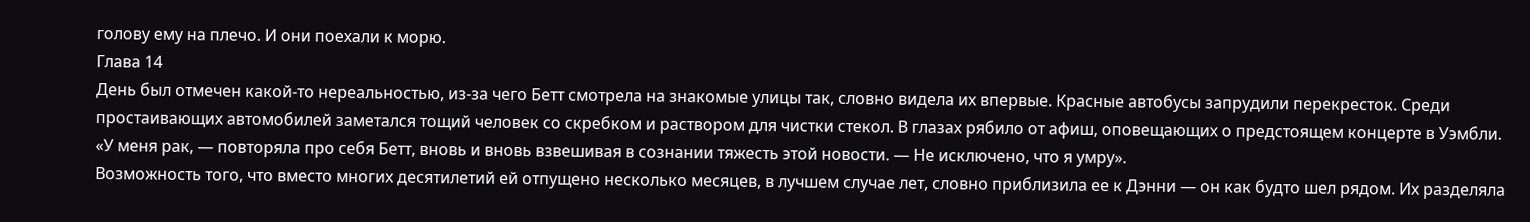голову ему на плечо. И они поехали к морю.
Глава 14
День был отмечен какой-то нереальностью, из-за чего Бетт смотрела на знакомые улицы так, словно видела их впервые. Красные автобусы запрудили перекресток. Среди простаивающих автомобилей заметался тощий человек со скребком и раствором для чистки стекол. В глазах рябило от афиш, оповещающих о предстоящем концерте в Уэмбли.
«У меня рак, — повторяла про себя Бетт, вновь и вновь взвешивая в сознании тяжесть этой новости. — Не исключено, что я умру».
Возможность того, что вместо многих десятилетий ей отпущено несколько месяцев, в лучшем случае лет, словно приблизила ее к Дэнни — он как будто шел рядом. Их разделяла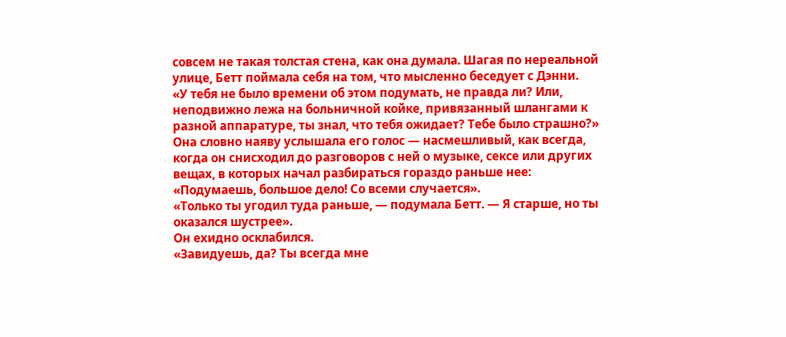совсем не такая толстая стена, как она думала. Шагая по нереальной улице, Бетт поймала себя на том, что мысленно беседует с Дэнни.
«У тебя не было времени об этом подумать, не правда ли? Или, неподвижно лежа на больничной койке, привязанный шлангами к разной аппаратуре, ты знал, что тебя ожидает? Тебе было страшно?»
Она словно наяву услышала его голос — насмешливый, как всегда, когда он снисходил до разговоров с ней о музыке, сексе или других вещах, в которых начал разбираться гораздо раньше нее: «Подумаешь, большое дело! Со всеми случается».
«Только ты угодил туда раньше, — подумала Бетт. — Я старше, но ты оказался шустрее».
Он ехидно осклабился.
«Завидуешь, да? Ты всегда мне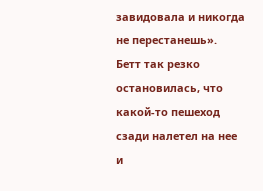завидовала и никогда не перестанешь».
Бетт так резко остановилась, что какой-то пешеход сзади налетел на нее и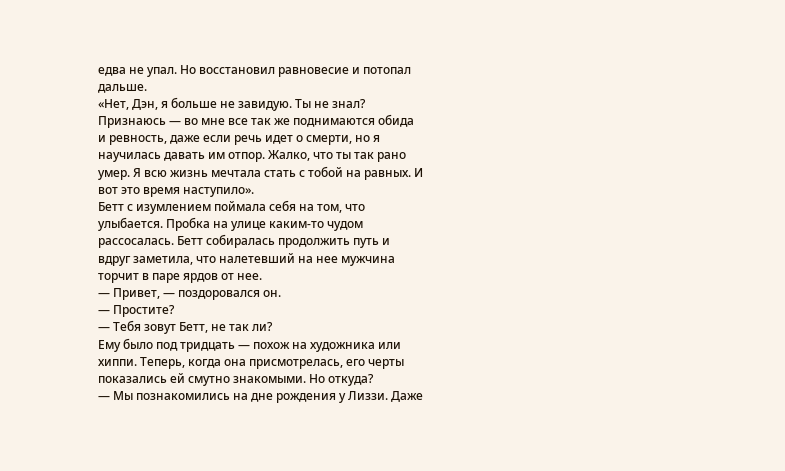едва не упал. Но восстановил равновесие и потопал дальше.
«Нет, Дэн, я больше не завидую. Ты не знал? Признаюсь — во мне все так же поднимаются обида и ревность, даже если речь идет о смерти, но я научилась давать им отпор. Жалко, что ты так рано умер. Я всю жизнь мечтала стать с тобой на равных. И вот это время наступило».
Бетт с изумлением поймала себя на том, что улыбается. Пробка на улице каким-то чудом рассосалась. Бетт собиралась продолжить путь и вдруг заметила, что налетевший на нее мужчина торчит в паре ярдов от нее.
— Привет, — поздоровался он.
— Простите?
— Тебя зовут Бетт, не так ли?
Ему было под тридцать — похож на художника или хиппи. Теперь, когда она присмотрелась, его черты показались ей смутно знакомыми. Но откуда?
— Мы познакомились на дне рождения у Лиззи. Даже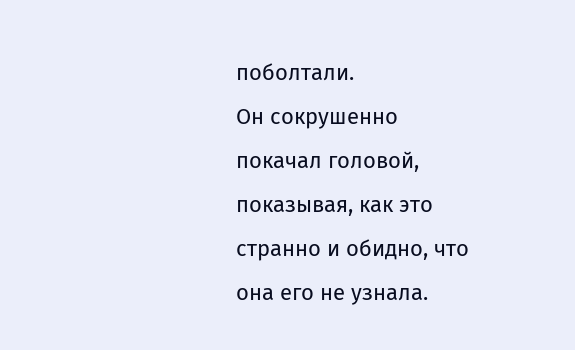поболтали.
Он сокрушенно покачал головой, показывая, как это странно и обидно, что она его не узнала.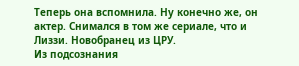Теперь она вспомнила. Ну конечно же, он актер. Снимался в том же сериале, что и Лиззи. Новобранец из ЦРУ.
Из подсознания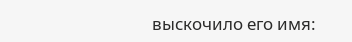выскочило его имя: